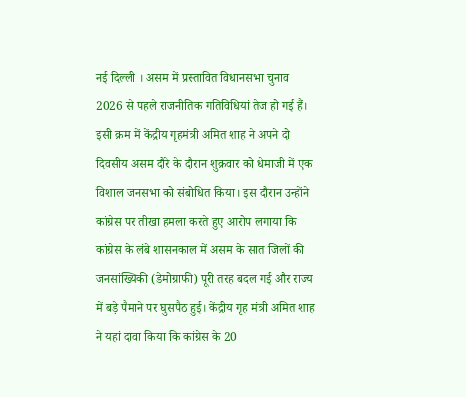नई दिल्ली । असम में प्रस्तावित विधानसभा चुनाव 2026 से पहले राजनीतिक गतिविधियां तेज हो गई हैं। इसी क्रम में केंद्रीय गृहमंत्री अमित शाह ने अपने दो दिवसीय असम दौरे के दौरान शुक्रवार को धेमाजी में एक विशाल जनसभा को संबोधित किया। इस दौरान उन्होंने कांग्रेस पर तीखा हमला करते हुए आरोप लगाया कि कांग्रेस के लंबे शासनकाल में असम के सात जिलों की जनसांख्यिकी (डेमोग्राफी) पूरी तरह बदल गई और राज्य में बड़े पैमाने पर घुसपैठ हुई। केंद्रीय गृह मंत्री अमित शाह ने यहां दावा किया कि कांग्रेस के 20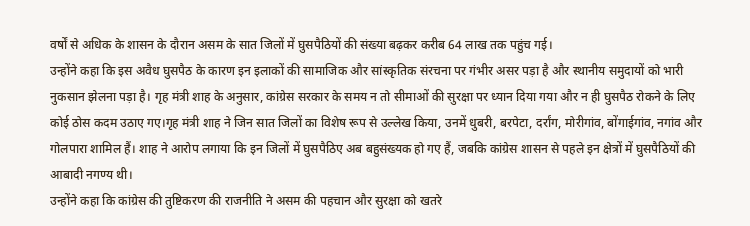वर्षों से अधिक के शासन के दौरान असम के सात जिलों में घुसपैठियों की संख्या बढ़कर करीब 64 लाख तक पहुंच गई।
उन्होंने कहा कि इस अवैध घुसपैठ के कारण इन इलाकों की सामाजिक और सांस्कृतिक संरचना पर गंभीर असर पड़ा है और स्थानीय समुदायों को भारी नुकसान झेलना पड़ा है। गृह मंत्री शाह के अनुसार, कांग्रेस सरकार के समय न तो सीमाओं की सुरक्षा पर ध्यान दिया गया और न ही घुसपैठ रोकने के लिए कोई ठोस कदम उठाए गए।गृह मंत्री शाह ने जिन सात जिलों का विशेष रूप से उल्लेख किया, उनमें धुबरी, बरपेटा, दर्रांग, मोरीगांव, बोंगाईगांव, नगांव और गोलपारा शामिल हैं। शाह ने आरोप लगाया कि इन जिलों में घुसपैठिए अब बहुसंख्यक हो गए हैं, जबकि कांग्रेस शासन से पहले इन क्षेत्रों में घुसपैठियों की आबादी नगण्य थी।
उन्होंने कहा कि कांग्रेस की तुष्टिकरण की राजनीति ने असम की पहचान और सुरक्षा को खतरे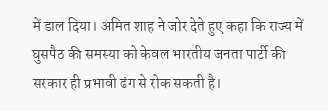में डाल दिया। अमित शाह ने जोर देते हुए कहा कि राज्य में घुसपैठ की समस्या को केवल भारतीय जनता पार्टी की सरकार ही प्रभावी ढंग से रोक सकती है।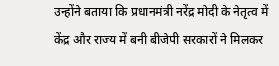उन्होंने बताया कि प्रधानमंत्री नरेंद्र मोदी के नेतृत्व में केंद्र और राज्य में बनी बीजेपी सरकारों ने मिलकर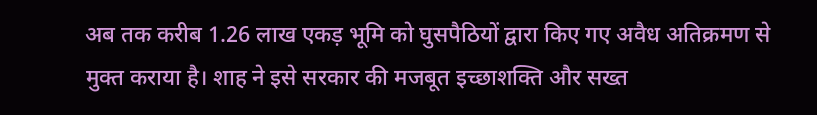अब तक करीब 1.26 लाख एकड़ भूमि को घुसपैठियों द्वारा किए गए अवैध अतिक्रमण से मुक्त कराया है। शाह ने इसे सरकार की मजबूत इच्छाशक्ति और सख्त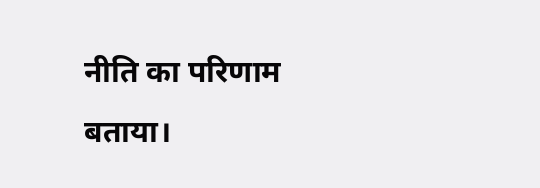नीति का परिणाम बताया।